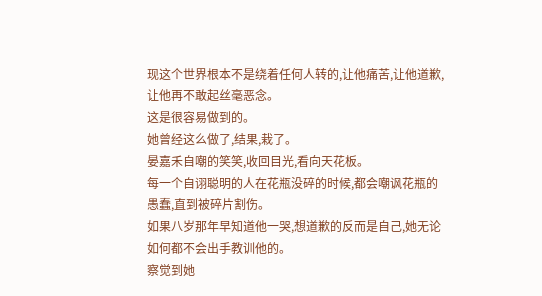现这个世界根本不是绕着任何人转的,让他痛苦,让他道歉,让他再不敢起丝毫恶念。
这是很容易做到的。
她曾经这么做了,结果,栽了。
晏嘉禾自嘲的笑笑,收回目光,看向天花板。
每一个自诩聪明的人在花瓶没碎的时候,都会嘲讽花瓶的愚蠢,直到被碎片割伤。
如果八岁那年早知道他一哭,想道歉的反而是自己,她无论如何都不会出手教训他的。
察觉到她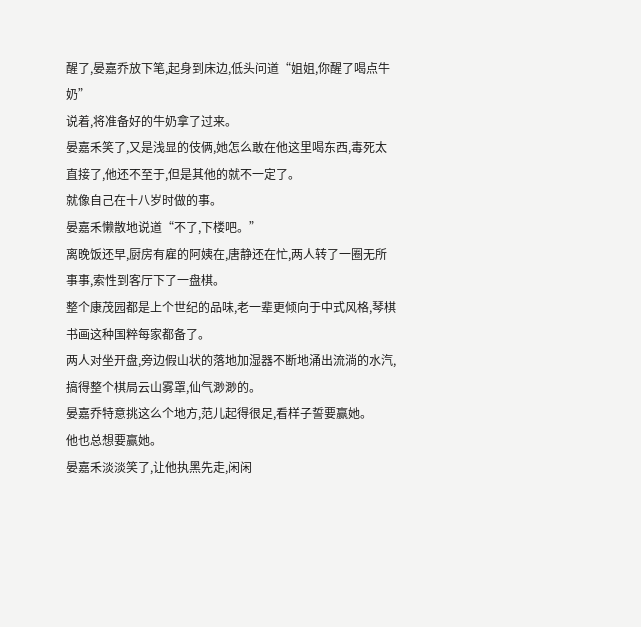醒了,晏嘉乔放下笔,起身到床边,低头问道“姐姐,你醒了喝点牛奶”
说着,将准备好的牛奶拿了过来。
晏嘉禾笑了,又是浅显的伎俩,她怎么敢在他这里喝东西,毒死太直接了,他还不至于,但是其他的就不一定了。
就像自己在十八岁时做的事。
晏嘉禾懒散地说道“不了,下楼吧。”
离晚饭还早,厨房有雇的阿姨在,唐静还在忙,两人转了一圈无所事事,索性到客厅下了一盘棋。
整个康茂园都是上个世纪的品味,老一辈更倾向于中式风格,琴棋书画这种国粹每家都备了。
两人对坐开盘,旁边假山状的落地加湿器不断地涌出流淌的水汽,搞得整个棋局云山雾罩,仙气渺渺的。
晏嘉乔特意挑这么个地方,范儿起得很足,看样子誓要赢她。
他也总想要赢她。
晏嘉禾淡淡笑了,让他执黑先走,闲闲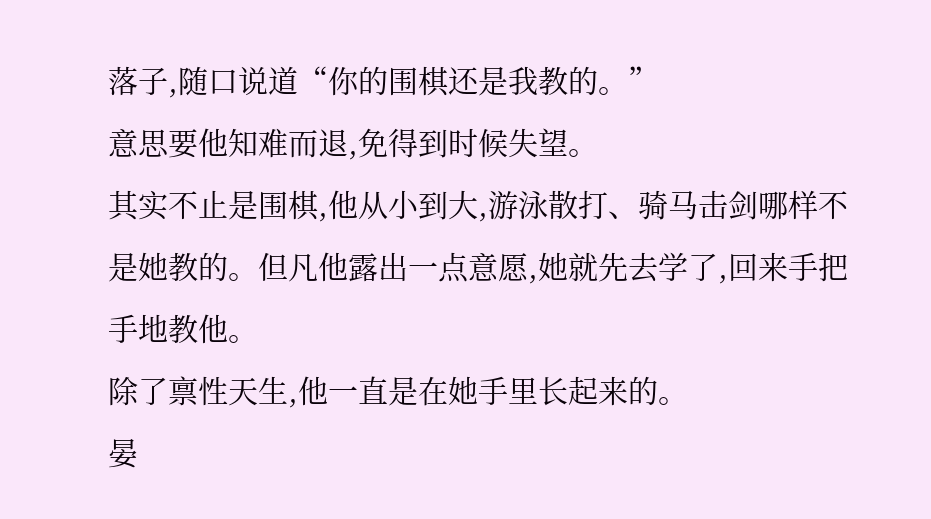落子,随口说道“你的围棋还是我教的。”
意思要他知难而退,免得到时候失望。
其实不止是围棋,他从小到大,游泳散打、骑马击剑哪样不是她教的。但凡他露出一点意愿,她就先去学了,回来手把手地教他。
除了禀性天生,他一直是在她手里长起来的。
晏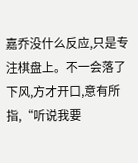嘉乔没什么反应,只是专注棋盘上。不一会落了下风,方才开口,意有所指,“听说我要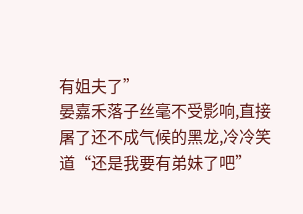有姐夫了”
晏嘉禾落子丝毫不受影响,直接屠了还不成气候的黑龙,冷冷笑道“还是我要有弟妹了吧”